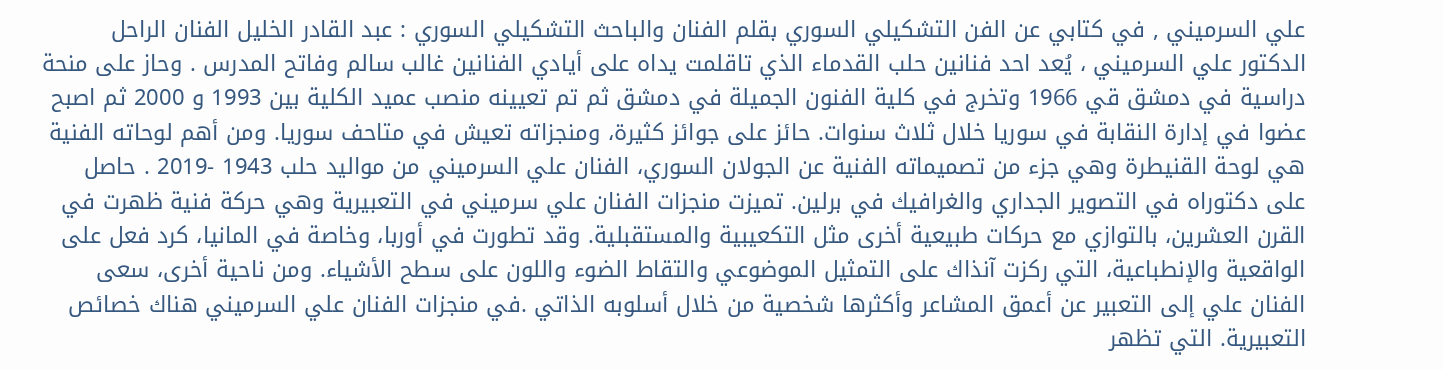علي السرميني , في كتابي عن الفن التشكيلي السوري بقلم الفنان والباحث التشكيلي السوري : عبد القادر الخليل الفنان الراحل الدكتور علي السرميني ، يُعد احد فنانين حلب القدماء الذي تاقلمت يداه على أيادي الفنانين غالب سالم وفاتح المدرس . وحاز على منحة دراسية في دمشق قي 1966 وتخرج في كلية الفنون الجميلة في دمشق ثم تم تعيينه منصب عميد الكلية بين 1993 و 2000 ثم اصبح عضوا في إدارة النقابة في سوريا خلال ثلاث سنوات. حائز على جوائز كثيرة، ومنجزاته تعيش في متاحف سوريا. ومن أهم لوحاته الفنية هي لوحة القنيطرة وهي جزء من تصميماته الفنية عن الجولان السوري، الفنان علي السرميني من مواليد حلب 1943 -2019 . حاصل على دكتوراه في التصوير الجداري والغرافيك في برلين. تميزت منجزات الفنان علي سرميني في التعبيرية وهي حركة فنية ظهرت في القرن العشرين، بالتوازي مع حركات طبيعية أخرى مثل التكعيبية والمستقبلية. وقد تطورت في أوربا، وخاصة في المانيا، كرد فعل على الواقعية والإنطباعية، التي ركزت آنذاك على التمثيل الموضوعي والتقاط الضوء واللون على سطح الأشياء. ومن ناحية أخرى، سعى الفنان علي إلى التعبير عن أعمق المشاعر وأكثرها شخصية من خلال أسلوبه الذاتي .في منجزات الفنان علي السرميني هناك خصائص التعبيرية. التي تظهر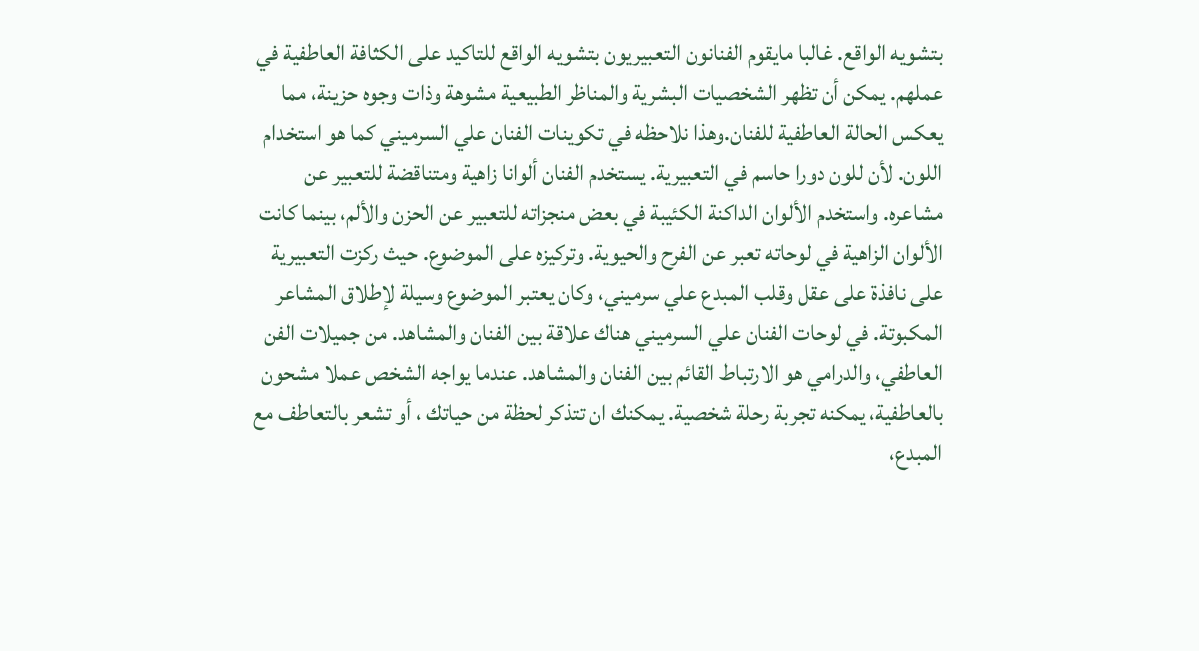بتشويه الواقع. غالبا مايقوم الفنانون التعبيريون بتشويه الواقع للتاكيد على الكثافة العاطفية في عملهم. يمكن أن تظهر الشخصيات البشرية والمناظر الطبيعية مشوهة وذات وجوه حزينة، مما يعكس الحالة العاطفية للفنان.وهذا نلاحظه في تكوينات الفنان علي السرميني كما هو استخدام اللون. لأن للون دورا حاسم في التعبيرية. يستخدم الفنان ألوانا زاهية ومتناقضة للتعبير عن مشاعره. واستخدم الألوان الداكنة الكئيبة في بعض منجزاته للتعبير عن الحزن والألم، بينما كانت الألوان الزاهية في لوحاته تعبر عن الفرح والحيوية. وتركيزه على الموضوع. حيث ركزت التعبيرية على نافذة على عقل وقلب المبدع علي سرميني، وكان يعتبر الموضوع وسيلة لإطلاق المشاعر المكبوتة. في لوحات الفنان علي السرميني هناك علاقة بين الفنان والمشاهد. من جميلات الفن العاطفي، والدرامي هو الارتباط القائم بين الفنان والمشاهد. عندما يواجه الشخص عملا مشحون بالعاطفية، يمكنه تجربة رحلة شخصية. يمكنك ان تتذكر لحظة من حياتك ، أو تشعر بالتعاطف مع المبدع،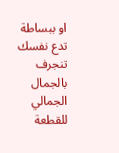او ببساطة تدع نفسك تنجرف بالجمال الجمالي للقطعة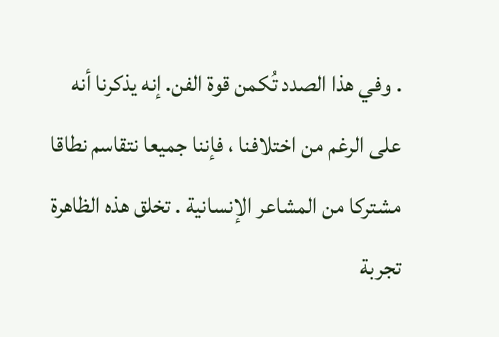. وفي هذا الصدد تُكمن قوة الفن. إنه يذكرنا أنه على الرغم من اختلافنا ، فإننا جميعا نتقاسم نطاقا مشتركا من المشاعر الإنسانية . تخلق هذه الظاهرة تجربة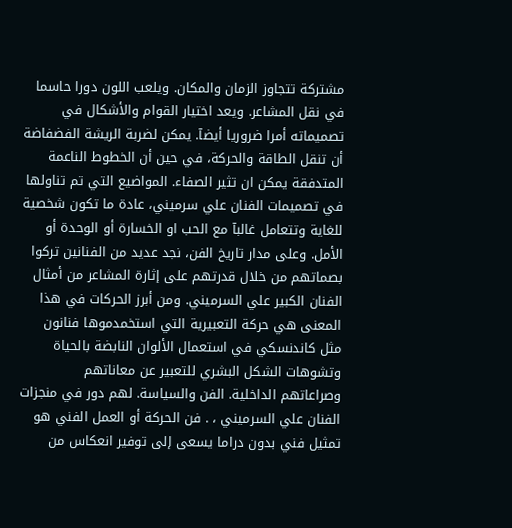مشتركة تتجاوز الزمان والمكان. ويلعب اللون دورا حاسما في نقل المشاعر. ويعد اختيار القوام والأشكال في تصميماته أمرا ضروريا أيضآ. يمكن لضربة الريشة الفضفاضة أن تنقل الطاقة والحركة، في حين أن الخطوط الناعمة المتدفقة يمكن ان تثير الصفاء. المواضيع التي تم تناولها في تصميمات الفنان علي سرميني، عادة ما تكون شخصية للغاية وتتعامل غالبآ مع الحب او الخسارة أو الوحدة أو الأمل. وعلى مدار تاريخ الفن، نجد عديد من الفنانين تركوا بصماتهم من خلال قدرتهم على إثارة المشاعر من أمثال الفنان الكبير علي السرميني. ومن أبرز الحركات في هذا المعنى هي حركة التعبيرية التي استخمدموها فنانون مثل كاندنسكي في استعمال الألوان النابضة بالحياة وتشوهات الشكل البشري للتعبير عن معاناتهم وصراعاتهم الداخلية. الفن والسياسة. لهم دور في منجزات الفنان علي السرميني ، . فن الحركة أو العمل الفني هو تمثيل فني بدون دراما يسعى إلى توفير انعكاس من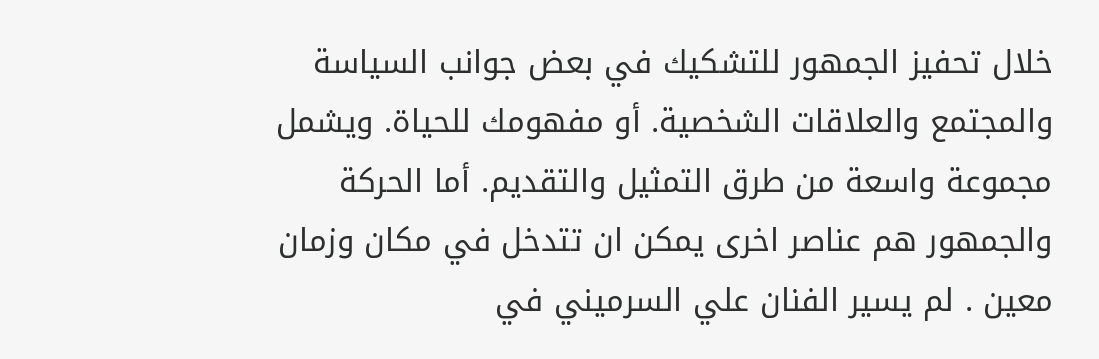خلال تحفيز الجمهور للتشكيك في بعض جوانب السياسة والمجتمع والعلاقات الشخصية. أو مفهومك للحياة. ويشمل مجموعة واسعة من طرق التمثيل والتقديم. أما الحركة والجمهور هم عناصر اخرى يمكن ان تتدخل في مكان وزمان معين . لم يسير الفنان علي السرميني في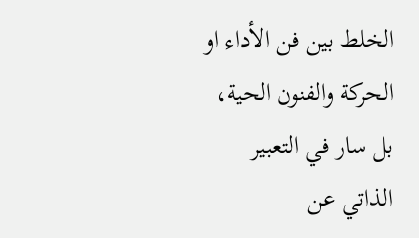الخلط بين فن الأداء او الحركة والفنون الحية، بل سار في التعبير الذاتي عن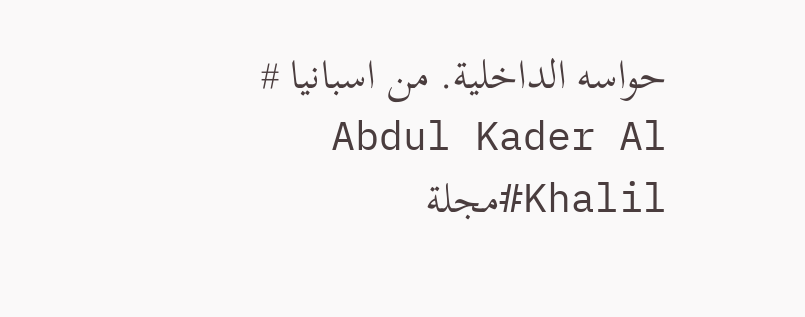حواسه الداخلية. من اسبانيا # Abdul Kader Al Khalil#مجلة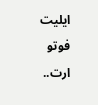ايليت فوتو ارت..